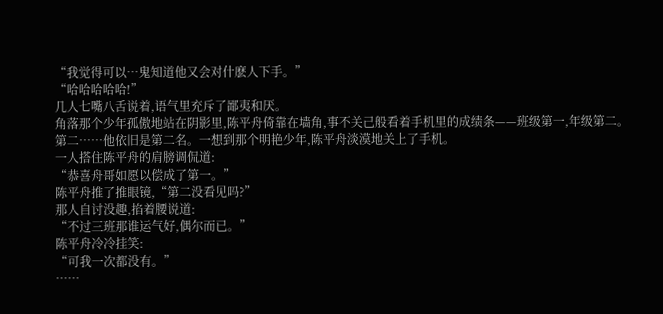“我觉得可以…鬼知道他又会对什麽人下手。”
“哈哈哈哈哈!”
几人七嘴八舌说着,语气里充斥了鄙夷和厌。
角落那个少年孤傲地站在阴影里,陈平舟倚靠在墙角,事不关己般看着手机里的成绩条——班级第一,年级第二。
第二……他依旧是第二名。一想到那个明艳少年,陈平舟淡漠地关上了手机。
一人搭住陈平舟的肩膀调侃道:
“恭喜舟哥如愿以偿成了第一。”
陈平舟推了推眼镜,“第二没看见吗?”
那人自讨没趣,掐着腰说道:
“不过三班那谁运气好,偶尔而已。”
陈平舟冷冷挂笑:
“可我一次都没有。”
……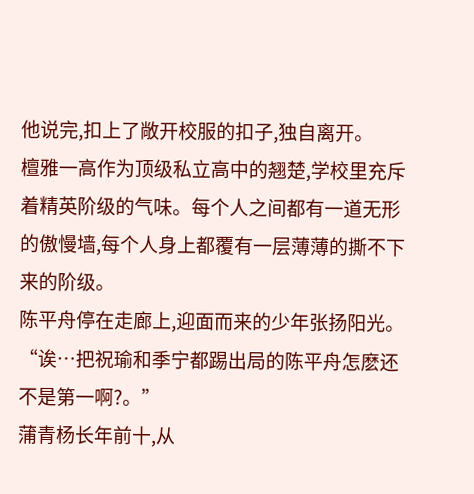他说完,扣上了敞开校服的扣子,独自离开。
檀雅一高作为顶级私立高中的翘楚,学校里充斥着精英阶级的气味。每个人之间都有一道无形的傲慢墙,每个人身上都覆有一层薄薄的撕不下来的阶级。
陈平舟停在走廊上,迎面而来的少年张扬阳光。
“诶…把祝瑜和季宁都踢出局的陈平舟怎麽还不是第一啊?。”
蒲青杨长年前十,从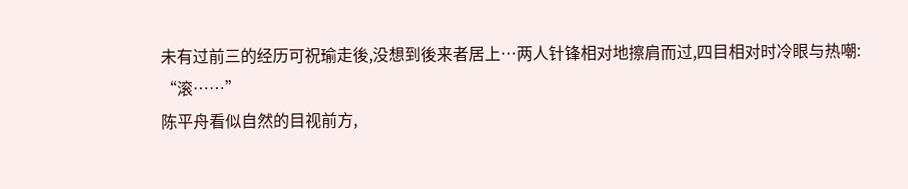未有过前三的经历可祝瑜走後,没想到後来者居上…两人针锋相对地擦肩而过,四目相对时冷眼与热嘲:
“滚……”
陈平舟看似自然的目视前方,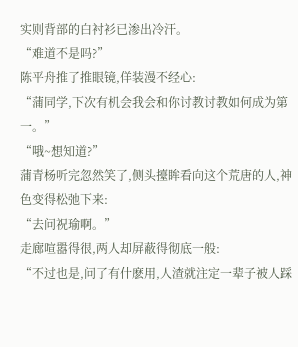实则背部的白衬衫已渗出冷汗。
“难道不是吗?”
陈平舟推了推眼镜,佯装漫不经心:
“蒲同学,下次有机会我会和你讨教讨教如何成为第一。”
“哦~想知道?”
蒲青杨听完忽然笑了,侧头擡眸看向这个荒唐的人,神色变得松弛下来:
“去问祝瑜啊。”
走廊喧嚣得很,两人却屏蔽得彻底一般:
“不过也是,问了有什麽用,人渣就注定一辈子被人踩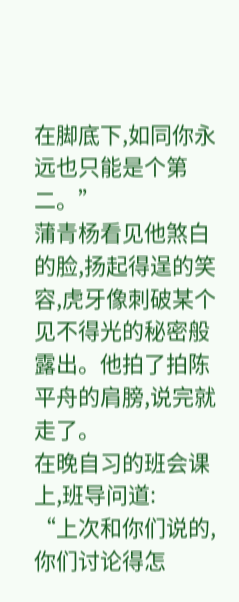在脚底下,如同你永远也只能是个第二。”
蒲青杨看见他煞白的脸,扬起得逞的笑容,虎牙像刺破某个见不得光的秘密般露出。他拍了拍陈平舟的肩膀,说完就走了。
在晚自习的班会课上,班导问道:
“上次和你们说的,你们讨论得怎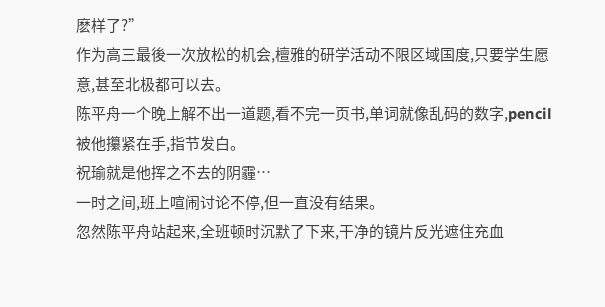麽样了?”
作为高三最後一次放松的机会,檀雅的研学活动不限区域国度,只要学生愿意,甚至北极都可以去。
陈平舟一个晚上解不出一道题,看不完一页书,单词就像乱码的数字,pencil被他攥紧在手,指节发白。
祝瑜就是他挥之不去的阴霾…
一时之间,班上喧闹讨论不停,但一直没有结果。
忽然陈平舟站起来,全班顿时沉默了下来,干净的镜片反光遮住充血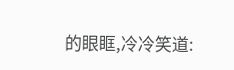的眼眶,冷冷笑道: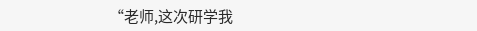“老师,这次研学我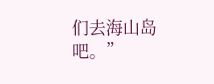们去海山岛吧。”